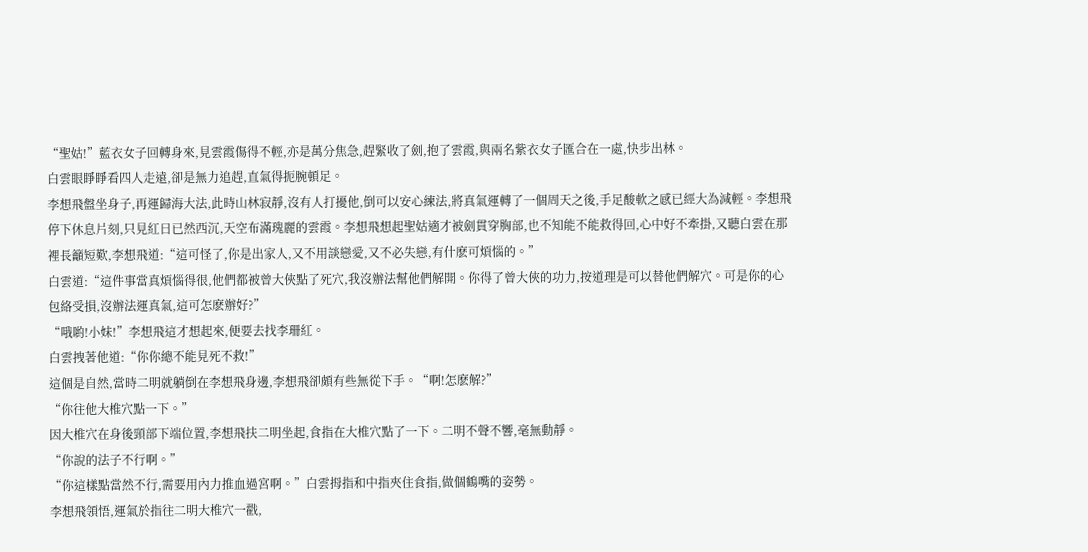“聖姑!”藍衣女子回轉身來,見雲霞傷得不輕,亦是萬分焦急,趕緊收了劍,抱了雲霞,與兩名紫衣女子匯合在一處,快步出林。
白雲眼睜睜看四人走遠,卻是無力追趕,直氣得扼腕頓足。
李想飛盤坐身子,再運歸海大法,此時山林寂靜,沒有人打擾他,倒可以安心練法,將真氣運轉了一個周天之後,手足酸軟之感已經大為減輕。李想飛停下休息片刻,只見紅日已然西沉,天空布滿瑰麗的雲霞。李想飛想起聖姑適才被劍貫穿胸部,也不知能不能救得回,心中好不牽掛,又聽白雲在那裡長籲短歎,李想飛道:“這可怪了,你是出家人,又不用談戀愛,又不必失戀,有什麽可煩惱的。”
白雲道:“這件事當真煩惱得很,他們都被曾大俠點了死穴,我沒辦法幫他們解開。你得了曾大俠的功力,按道理是可以替他們解穴。可是你的心包絡受損,沒辦法運真氣,這可怎麽辦好?”
“哦喲!小妹!”李想飛這才想起來,便要去找李珊紅。
白雲拽著他道:“你你總不能見死不救!”
這個是自然,當時二明就躺倒在李想飛身邊,李想飛卻頗有些無從下手。“啊!怎麽解?”
“你往他大椎穴點一下。”
因大椎穴在身後頸部下端位置,李想飛扶二明坐起,食指在大椎穴點了一下。二明不聲不響,毫無動靜。
“你說的法子不行啊。”
“你這樣點當然不行,需要用內力推血過宮啊。”白雲拇指和中指夾住食指,做個鶴嘴的姿勢。
李想飛領悟,運氣於指往二明大椎穴一戳,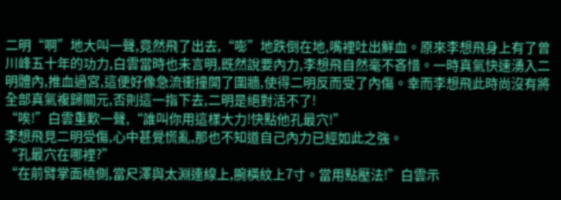二明“啊”地大叫一聲,竟然飛了出去,“嘭”地跌倒在地,嘴裡吐出鮮血。原來李想飛身上有了曾川峰五十年的功力,白雲當時也未言明,既然說要內力,李想飛自然毫不吝惜。一時真氣快速湧入二明體內,推血過宮,這便好像急流衝撞開了圍牆,使得二明反而受了內傷。幸而李想飛此時尚沒有將全部真氣複歸關元,否則這一指下去,二明是絕對活不了!
“唉!”白雲重歎一聲,“誰叫你用這樣大力!快點他孔最穴!”
李想飛見二明受傷,心中甚覺慌亂,那也不知道自己內力已經如此之強。
“孔最穴在哪裡?”
“在前臂掌面橈側,當尺澤與太淵連線上,腕橫紋上7寸。當用點壓法!”白雲示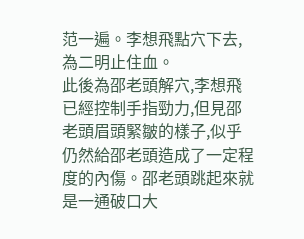范一遍。李想飛點穴下去,為二明止住血。
此後為邵老頭解穴,李想飛已經控制手指勁力,但見邵老頭眉頭緊皺的樣子,似乎仍然給邵老頭造成了一定程度的內傷。邵老頭跳起來就是一通破口大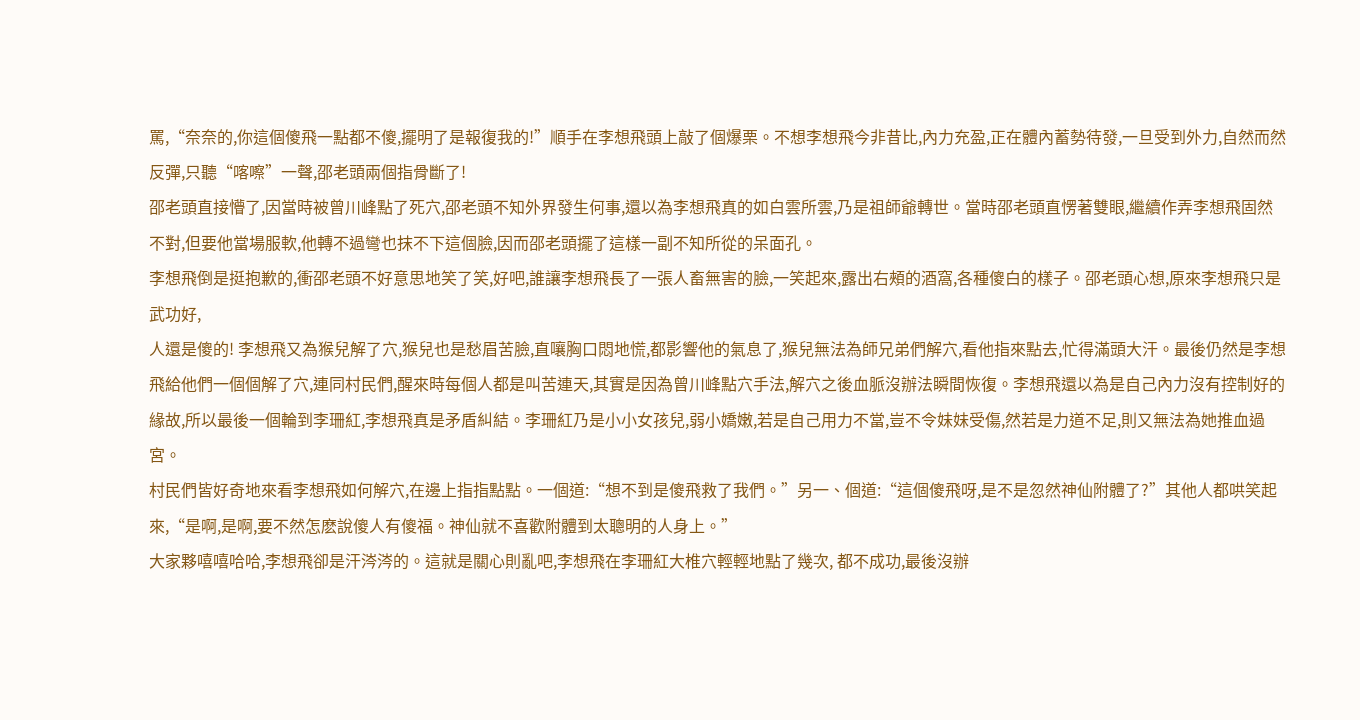罵,“奈奈的,你這個傻飛一點都不傻,擺明了是報復我的!”順手在李想飛頭上敲了個爆栗。不想李想飛今非昔比,內力充盈,正在體內蓄勢待發,一旦受到外力,自然而然反彈,只聽“喀嚓”一聲,邵老頭兩個指骨斷了!
邵老頭直接懵了,因當時被曾川峰點了死穴,邵老頭不知外界發生何事,還以為李想飛真的如白雲所雲,乃是祖師爺轉世。當時邵老頭直愣著雙眼,繼續作弄李想飛固然不對,但要他當場服軟,他轉不過彎也抹不下這個臉,因而邵老頭擺了這樣一副不知所從的呆面孔。
李想飛倒是挺抱歉的,衝邵老頭不好意思地笑了笑,好吧,誰讓李想飛長了一張人畜無害的臉,一笑起來,露出右頰的酒窩,各種傻白的樣子。邵老頭心想,原來李想飛只是武功好,
人還是傻的! 李想飛又為猴兒解了穴,猴兒也是愁眉苦臉,直嚷胸口悶地慌,都影響他的氣息了,猴兒無法為師兄弟們解穴,看他指來點去,忙得滿頭大汗。最後仍然是李想飛給他們一個個解了穴,連同村民們,醒來時每個人都是叫苦連天,其實是因為曾川峰點穴手法,解穴之後血脈沒辦法瞬間恢復。李想飛還以為是自己內力沒有控制好的緣故,所以最後一個輪到李珊紅,李想飛真是矛盾糾結。李珊紅乃是小小女孩兒,弱小嬌嫩,若是自己用力不當,豈不令妹妹受傷,然若是力道不足,則又無法為她推血過宮。
村民們皆好奇地來看李想飛如何解穴,在邊上指指點點。一個道:“想不到是傻飛救了我們。”另一、個道:“這個傻飛呀,是不是忽然神仙附體了?”其他人都哄笑起來,“是啊,是啊,要不然怎麽說傻人有傻福。神仙就不喜歡附體到太聰明的人身上。”
大家夥嘻嘻哈哈,李想飛卻是汗涔涔的。這就是關心則亂吧,李想飛在李珊紅大椎穴輕輕地點了幾次, 都不成功,最後沒辦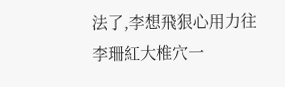法了,李想飛狠心用力往李珊紅大椎穴一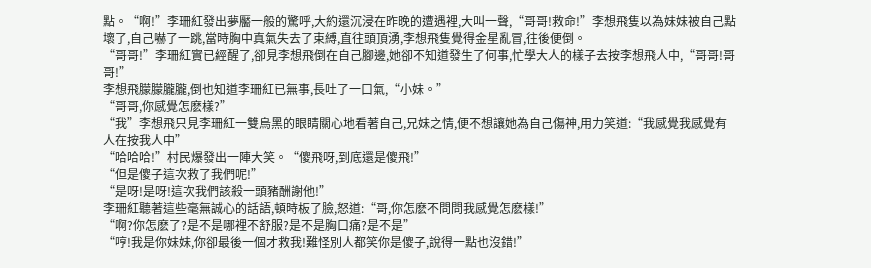點。“啊!”李珊紅發出夢靨一般的驚呼,大約還沉浸在昨晚的遭遇裡,大叫一聲,“哥哥!救命!”李想飛隻以為妹妹被自己點壞了,自己嚇了一跳,當時胸中真氣失去了束縛,直往頭頂湧,李想飛隻覺得金星亂冒,往後便倒。
“哥哥!”李珊紅實已經醒了,卻見李想飛倒在自己腳邊,她卻不知道發生了何事,忙學大人的樣子去按李想飛人中,“哥哥!哥哥!”
李想飛朦朦朧朧,倒也知道李珊紅已無事,長吐了一口氣,“小妹。”
“哥哥,你感覺怎麽樣?”
“我”李想飛只見李珊紅一雙烏黑的眼睛關心地看著自己,兄妹之情,便不想讓她為自己傷神,用力笑道:“我感覺我感覺有人在按我人中”
“哈哈哈!”村民爆發出一陣大笑。“傻飛呀,到底還是傻飛!”
“但是傻子這次救了我們呢!”
“是呀!是呀!這次我們該殺一頭豬酬謝他!”
李珊紅聽著這些毫無誠心的話語,頓時板了臉,怒道:“哥,你怎麽不問問我感覺怎麽樣!”
“啊?你怎麽了?是不是哪裡不舒服?是不是胸口痛?是不是”
“哼!我是你妹妹,你卻最後一個才救我!難怪別人都笑你是傻子,說得一點也沒錯!”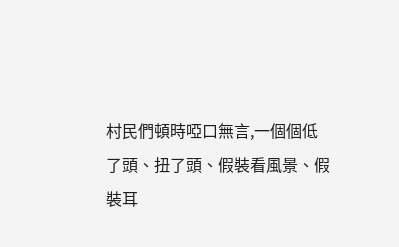村民們頓時啞口無言,一個個低了頭、扭了頭、假裝看風景、假裝耳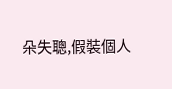朵失聰,假裝個人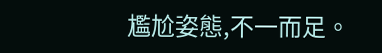尷尬姿態,不一而足。